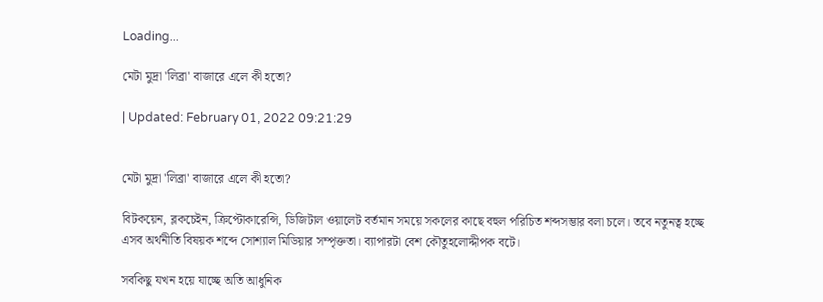Loading...

মেটা মুদ্রা 'লিব্রা' বাজারে এলে কী হতো?

| Updated: February 01, 2022 09:21:29


মেটা মুদ্রা 'লিব্রা' বাজারে এলে কী হতো?

বিটকয়েন, ব্লকচেইন, ক্রিপ্টোকারেন্সি, ডিজিটাল ওয়ালেট বর্তমান সময়ে সকলের কাছে বহুল পরিচিত শব্দসম্ভার বলা চলে। তবে নতুনত্ব হচ্ছে এসব অর্থনীতি বিষয়ক শব্দে সোশ্যাল মিডিয়ার সম্পৃক্ততা। ব্যাপারটা বেশ কৌতুহলোদ্দীপক বটে।

সবকিছু যখন হয়ে যাচ্ছে অতি আধুনিক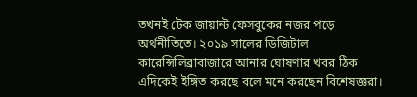তখনই টেক জায়ান্ট ফেসবুকের নজর পড়ে অর্থনীতিতে। ২০১৯ সালের ডিজিটাল কারেন্সিলিব্রাবাজারে আনার ঘোষণার খবর ঠিক এদিকেই ইঙ্গিত করছে বলে মনে করছেন বিশেষজ্ঞরা।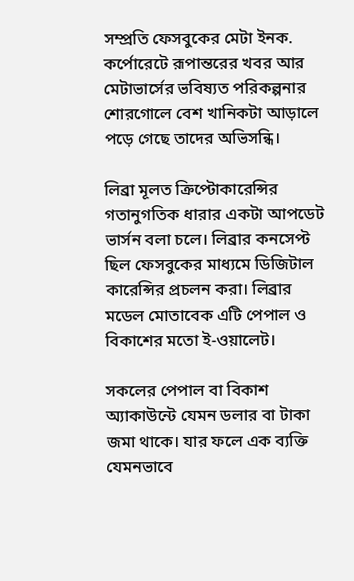সম্প্রতি ফেসবুকের মেটা ইনক. কর্পোরেটে রূপান্তরের খবর আর মেটাভার্সের ভবিষ্যত পরিকল্পনার শোরগোলে বেশ খানিকটা আড়ালে পড়ে গেছে তাদের অভিসন্ধি।

লিব্রা মূলত ক্রিপ্টোকারেন্সির গতানুগতিক ধারার একটা আপডেট ভার্সন বলা চলে। লিব্রার কনসেপ্ট ছিল ফেসবুকের মাধ্যমে ডিজিটাল কারেন্সির প্রচলন করা। লিব্রার মডেল মোতাবেক এটি পেপাল ও বিকাশের মতো ই-ওয়ালেট।

সকলের পেপাল বা বিকাশ অ্যাকাউন্টে যেমন ডলার বা টাকা জমা থাকে। যার ফলে এক ব্যক্তি যেমনভাবে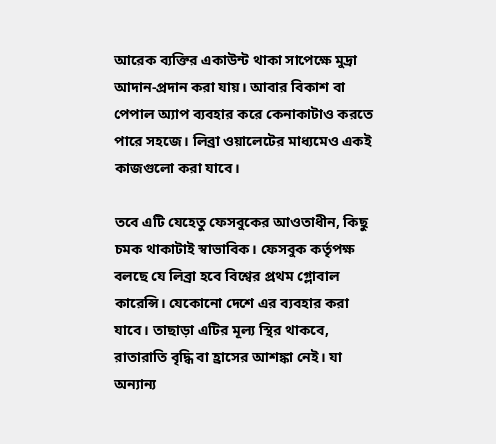আরেক ব্যক্তির একাউন্ট থাকা সাপেক্ষে মুদ্রা আদান-প্রদান করা যায়। আবার বিকাশ বা পেপাল অ্যাপ ব্যবহার করে কেনাকাটাও করতে পারে সহজে। লিব্রা ওয়ালেটের মাধ্যমেও একই কাজগুলো করা যাবে।

তবে এটি যেহেতু ফেসবুকের আওতাধীন, কিছু চমক থাকাটাই স্বাভাবিক। ফেসবুক কর্তৃপক্ষ বলছে যে লিব্রা হবে বিশ্বের প্রথম গ্লোবাল কারেন্সি। যেকোনো দেশে এর ব্যবহার করা যাবে। তাছাড়া এটির মূল্য স্থির থাকবে, রাতারাতি বৃদ্ধি বা হ্রাসের আশঙ্কা নেই। যা অন্যান্য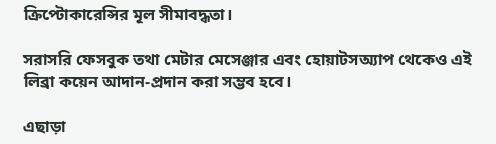ক্রিপ্টোকারেন্সির মূল সীমাবদ্ধতা।

সরাসরি ফেসবুক তথা মেটার মেসেঞ্জার এবং হোয়াটসঅ্যাপ থেকেও এই লিব্রা কয়েন আদান-প্রদান করা সম্ভব হবে।

এছাড়া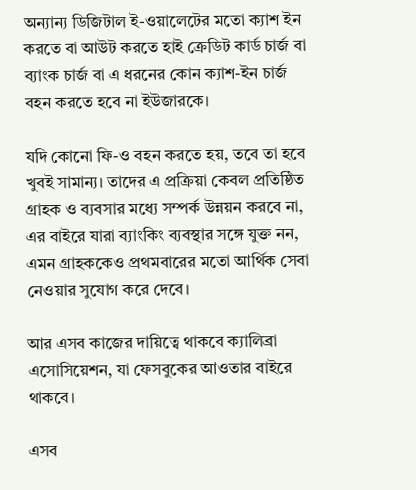অন্যান্য ডিজিটাল ই-ওয়ালেটের মতো ক্যাশ ইন করতে বা আউট করতে হাই ক্রেডিট কার্ড চার্জ বা ব্যাংক চার্জ বা এ ধরনের কোন ক্যাশ-ইন চার্জ বহন করতে হবে না ইউজারকে।

যদি কোনো ফি-ও বহন করতে হয়, তবে তা হবে খুবই সামান্য। তাদের এ প্রক্রিয়া কেবল প্রতিষ্ঠিত গ্রাহক ও ব্যবসার মধ্যে সম্পর্ক উন্নয়ন করবে না, এর বাইরে যারা ব্যাংকিং ব্যবস্থার সঙ্গে যুক্ত নন, এমন গ্রাহককেও প্রথমবারের মতো আর্থিক সেবা নেওয়ার সুযোগ করে দেবে।

আর এসব কাজের দায়িত্বে থাকবে ক্যালিব্রা এসোসিয়েশন, যা ফেসবুকের আওতার বাইরে থাকবে।

এসব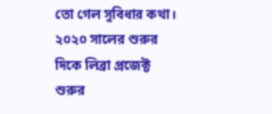তো গেল সুবিধার কথা। ২০২০ সালের শুরুর দিকে লিব্রা প্রজেক্ট শুরুর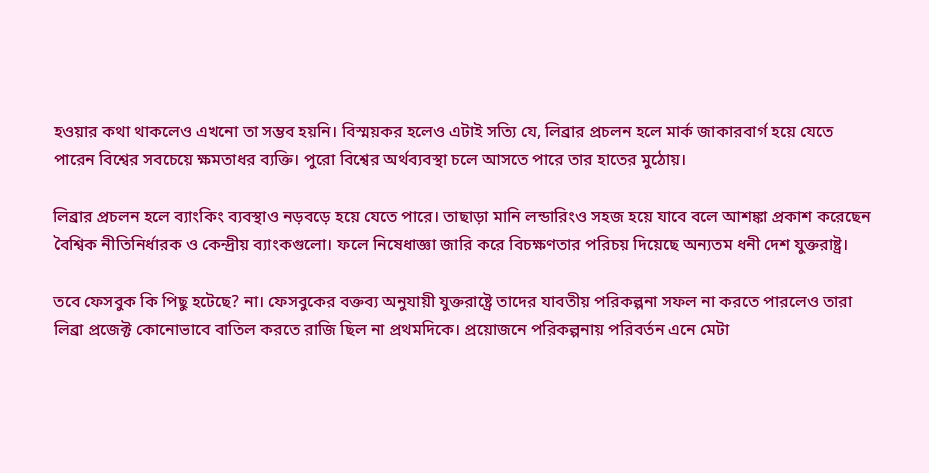হওয়ার কথা থাকলেও এখনো তা সম্ভব হয়নি। বিস্ময়কর হলেও এটাই সত্যি যে, লিব্রার প্রচলন হলে মার্ক জাকারবার্গ হয়ে যেতে পারেন বিশ্বের সবচেয়ে ক্ষমতাধর ব্যক্তি। পুরো বিশ্বের অর্থব্যবস্থা চলে আসতে পারে তার হাতের মুঠোয়।

লিব্রার প্রচলন হলে ব্যাংকিং ব্যবস্থাও নড়বড়ে হয়ে যেতে পারে। তাছাড়া মানি লন্ডারিংও সহজ হয়ে যাবে বলে আশঙ্কা প্রকাশ করেছেন বৈশ্বিক নীতিনির্ধারক ও কেন্দ্রীয় ব্যাংকগুলো। ফলে নিষেধাজ্ঞা জারি করে বিচক্ষণতার পরিচয় দিয়েছে অন্যতম ধনী দেশ যুক্তরাষ্ট্র।

তবে ফেসবুক কি পিছু হটেছে? না। ফেসবুকের বক্তব্য অনুযায়ী যুক্তরাষ্ট্রে তাদের যাবতীয় পরিকল্পনা সফল না করতে পারলেও তারা লিব্রা প্রজেক্ট কোনোভাবে বাতিল করতে রাজি ছিল না প্রথমদিকে। প্রয়োজনে পরিকল্পনায় পরিবর্তন এনে মেটা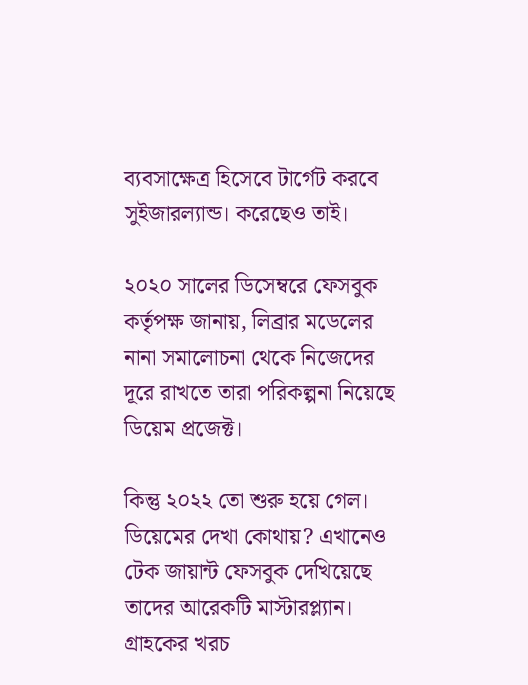ব্যবসাক্ষেত্র হিসেবে টার্গেট করবে সুইজারল্যান্ড। করেছেও তাই।

২০২০ সালের ডিসেম্বরে ফেসবুক কর্তৃপক্ষ জানায়, লিব্রার মডেলের নানা সমালোচনা থেকে নিজেদের দূরে রাখতে তারা পরিকল্পনা নিয়েছে ডিয়েম প্রজেক্ট।

কিন্তু ২০২২ তো শুরু হয়ে গেল। ডিয়েমের দেখা কোথায়? এখানেও টেক জায়ান্ট ফেসবুক দেখিয়েছে তাদের আরেকটি মাস্টারপ্ল্যান। গ্রাহকের খরচ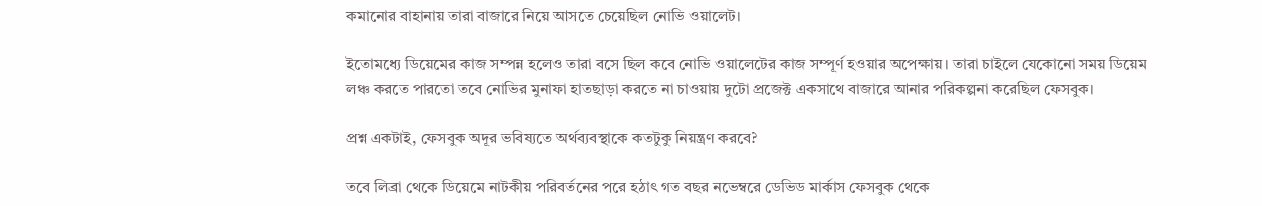কমানোর বাহানায় তারা বাজারে নিয়ে আসতে চেয়েছিল নোভি ওয়ালেট।

ইতোমধ্যে ডিয়েমের কাজ সম্পন্ন হলেও তারা বসে ছিল কবে নোভি ওয়ালেটের কাজ সম্পূর্ণ হওয়ার অপেক্ষায়। তারা চাইলে যেকোনো সময় ডিয়েম লঞ্চ করতে পারতো তবে নোভির মুনাফা হাতছাড়া করতে না চাওয়ায় দুটো প্রজেক্ট একসাথে বাজারে আনার পরিকল্পনা করেছিল ফেসবুক।

প্রশ্ন একটাই, ফেসবুক অদূর ভবিষ্যতে অর্থব্যবস্থাকে কতটুকু নিয়ন্ত্রণ করবে?

তবে লিব্রা থেকে ডিয়েমে নাটকীয় পরিবর্তনের পরে হঠাৎ গত বছর নভেম্বরে ডেভিড মার্কাস ফেসবুক থেকে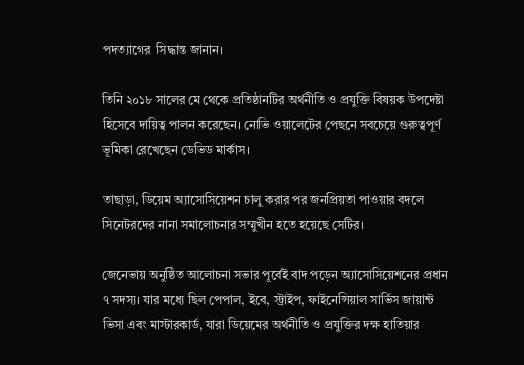পদত্যাগের  সিদ্ধান্ত জানান।

তিনি ২০১৮ সালের মে থেকে প্রতিষ্ঠানটির অর্থনীতি ও প্রযুক্তি বিষয়ক উপদেষ্টা হিসেবে দায়িত্ব পালন করেছেন। নোভি ওয়ালেটের পেছনে সবচেয়ে গুরুত্বপূর্ণ ভূমিকা রেখেছেন ডেভিড মার্কাস।

তাছাড়া, ডিয়েম অ্যাসোসিয়েশন চালু করার পর জনপ্রিয়তা পাওয়ার বদলে সিনেটরদের নানা সমালোচনার সম্মুখীন হতে হয়েছে সেটির।

জেনেভায় অনুষ্ঠিত আলোচনা সভার পূর্বেই বাদ পড়েন অ্যাসোসিয়েশনের প্রধান ৭ সদস্য। যার মধ্যে ছিল পেপাল, ইবে, স্ট্রাইপ, ফাইনেন্সিয়াল সার্ভিস জায়ান্ট ভিসা এবং মাস্টারকার্ড, যারা ডিয়েমের অর্থনীতি ও প্রযুক্তির দক্ষ হাতিয়ার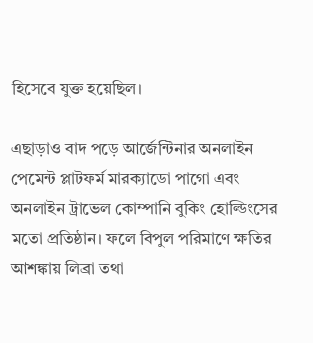হিসেবে যুক্ত হয়েছিল।

এছাড়াও বাদ পড়ে আর্জেন্টিনার অনলাইন পেমেন্ট প্লাটফর্ম মারক্যাডো পাগো এবং অনলাইন ট্রাভেল কোম্পানি বুকিং হোল্ডিংসের মতো প্রতিষ্ঠান। ফলে বিপুল পরিমাণে ক্ষতির আশঙ্কায় লিব্রা তথা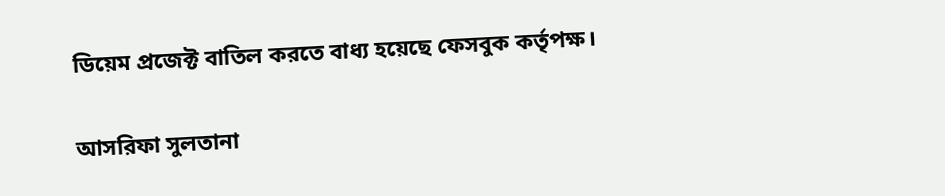ডিয়েম প্রজেক্ট বাতিল করতে বাধ্য হয়েছে ফেসবুক কর্তৃপক্ষ।

আসরিফা সুলতানা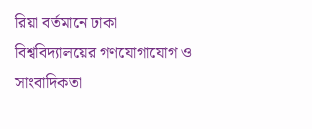রিয়া বর্তমানে ঢাকা বিশ্ববিদ্যালয়ের গণযোগাযোগ ও সাংবাদিকতা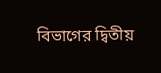বিভাগের দ্বিতীয়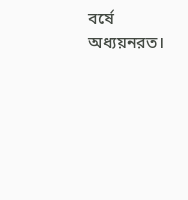বর্ষে অধ্যয়নরত।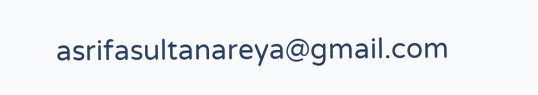asrifasultanareya@gmail.com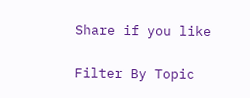Share if you like

Filter By Topic